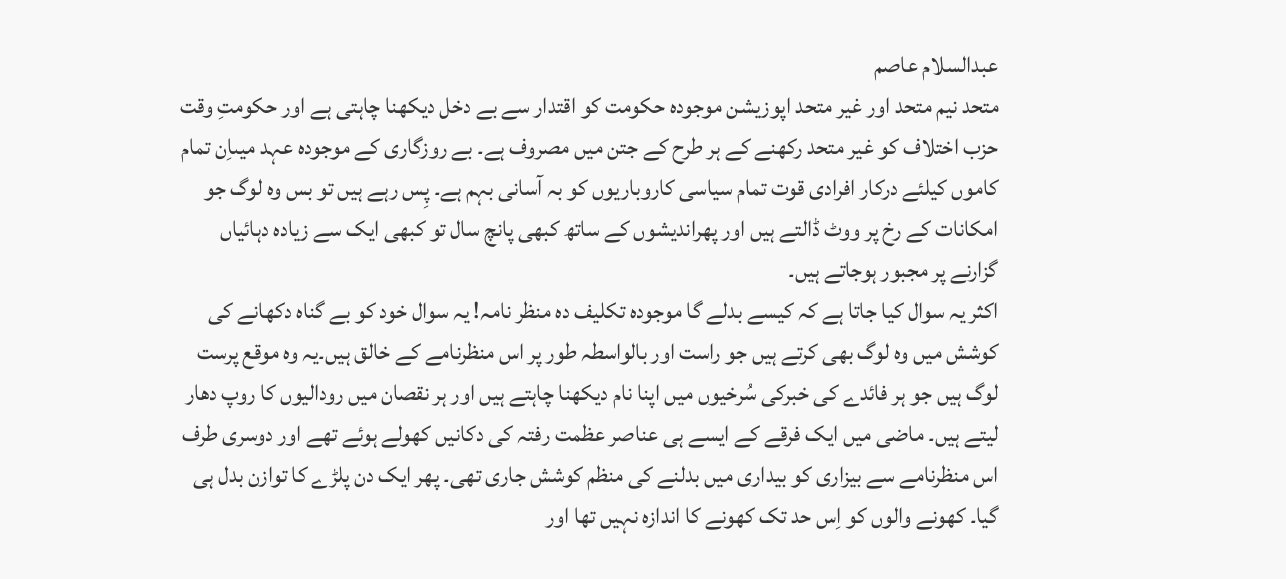عبدالسلام عاصم
متحد نیم متحد اور غیر متحد اپوزیشن موجودہ حکومت کو اقتدار سے بے دخل دیکھنا چاہتی ہے اور حکومتِ وقت حزب اختلاف کو غیر متحد رکھنے کے ہر طرح کے جتن میں مصروف ہے۔ بے روزگاری کے موجودہ عہد میںاِن تمام کاموں کیلئے درکار افرادی قوت تمام سیاسی کاروباریوں کو بہ آسانی بہم ہے۔ پِس رہے ہیں تو بس وہ لوگ جو امکانات کے رخ پر ووٹ ڈالتے ہیں اور پھراندیشوں کے ساتھ کبھی پانچ سال تو کبھی ایک سے زیادہ دہائیاں گزارنے پر مجبور ہوجاتے ہیں۔
اکثر یہ سوال کیا جاتا ہے کہ کیسے بدلے گا موجودہ تکلیف دہ منظر نامہ! یہ سوال خود کو بے گناہ دکھانے کی کوشش میں وہ لوگ بھی کرتے ہیں جو راست اور بالواسطہ طور پر اس منظرنامے کے خالق ہیں۔یہ وہ موقع پرست لوگ ہیں جو ہر فائدے کی خبرکی سُرخیوں میں اپنا نام دیکھنا چاہتے ہیں اور ہر نقصان میں رودالیوں کا روپ دھار لیتے ہیں۔ ماضی میں ایک فرقے کے ایسے ہی عناصر عظمت رفتہ کی دکانیں کھولے ہوئے تھے اور دوسری طرف اس منظرنامے سے بیزاری کو بیداری میں بدلنے کی منظم کوشش جاری تھی۔ پھر ایک دن پلڑے کا توازن بدل ہی گیا۔ کھونے والوں کو اِس حد تک کھونے کا اندازہ نہیں تھا اور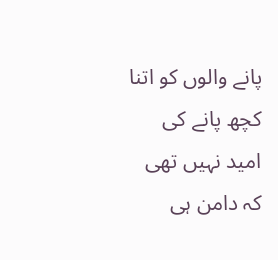پانے والوں کو اتنا کچھ پانے کی امید نہیں تھی کہ دامن ہی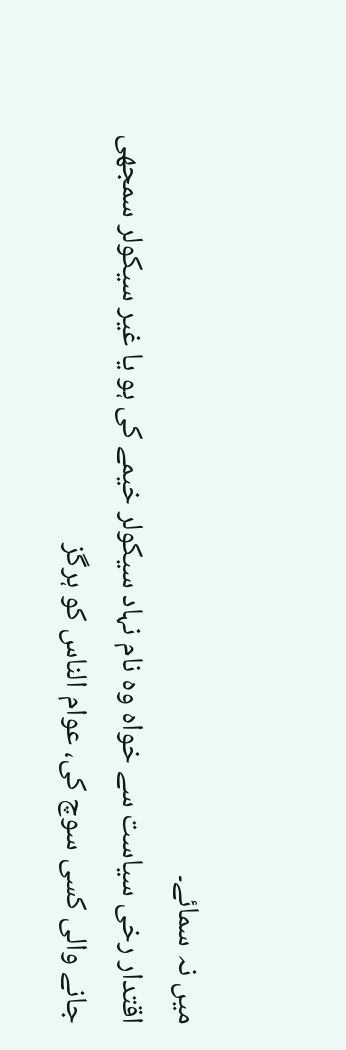میں نہ سمائے۔
اقتدار رخی سیاست سے خواہ وہ نام نہاد سیکولر خیمے کی ہو یا غیر سیکولر سمجھی جانے والی کسی سوچ کی، عوام الناس کو ہرگز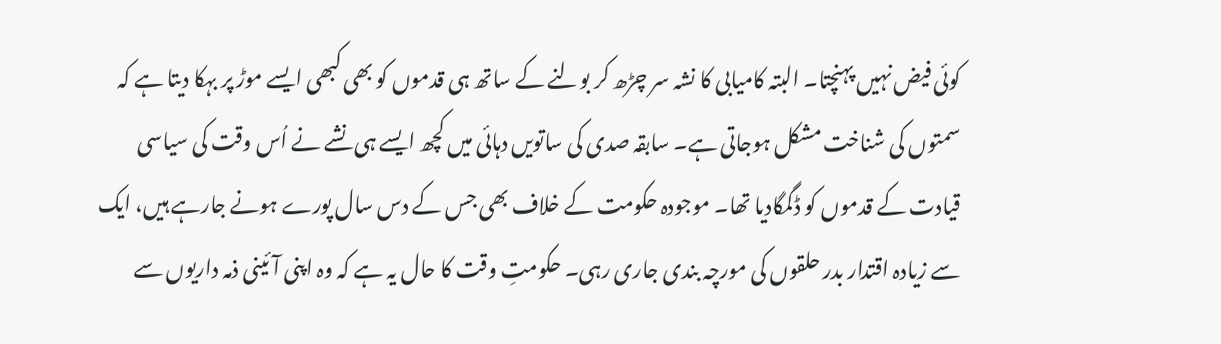کوئی فیض نہیں پہنچتا۔ البتہ کامیابی کا نشہ سر چڑھ کر بولنے کے ساتھ ہی قدموں کو بھی کبھی ایسے موڑ پر بہکا دیتا ہے کہ سمتوں کی شناخت مشکل ہوجاتی ہے۔ سابقہ صدی کی ساتویں دہائی میں کچھ ایسے ہی نشے نے اُس وقت کی سیاسی قیادت کے قدموں کو ڈگمگادیا تھا۔ موجودہ حکومت کے خلاف بھی جس کے دس سال پورے ہونے جارہے ہیں، ایک سے زیادہ اقتدار بدر حلقوں کی مورچہ بندی جاری رہی۔ حکومتِ وقت کا حال یہ ہے کہ وہ اپنی آئینی ذمہ داریوں سے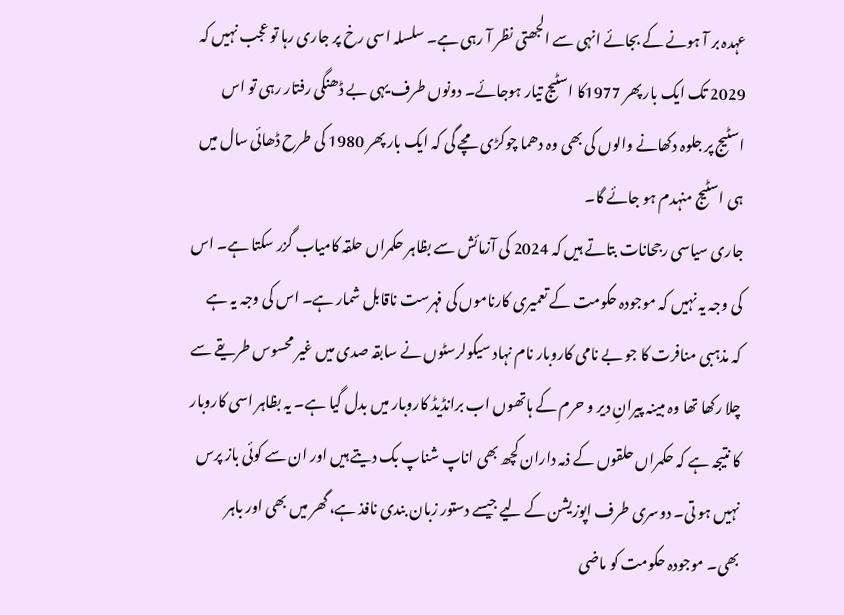عہدہ بر آ ہونے کے بجائے انہی سے الجھتی نظر آ رہی ہے۔ سلسلہ اسی رخ پر جاری رہا تو عجب نہیں کہ 2029 تک ایک بار پھر 1977کا اسٹیج تیار ہوجائے۔ دونوں طرف یہی بے ڈھنگی رفتار رہی تو اس اسٹیج پر جلوہ دکھانے والوں کی بھی وہ دھما چوکڑی مچے گی کہ ایک بار پھر 1980 کی طرح ڈھائی سال میں ہی اسٹیج منہدم ہو جائے گا۔
جاری سیاسی رجحانات بتاتے ہیں کہ 2024 کی آزمائش سے بظاہر حکمراں حلقہ کامیاب گزر سکتا ہے۔ اس کی وجہ یہ نہیں کہ موجودہ حکومت کے تعمیری کارناموں کی فہرست ناقابل شمار ہے۔ اس کی وجہ یہ ہے کہ مذہبی منافرت کا جو بے نامی کاروبار نام نہاد سیکولرسٹوں نے سابقہ صدی میں غیر محسوس طریقے سے چلا رکھا تھا وہ مبینہ پیرانِ دیر و حرم کے ہاتھوں اب برانڈیڈ کاروبار میں بدل گیا ہے۔ یہ بظاہر اسی کاروبار کا نتیجہ ہے کہ حکمراں حلقوں کے ذمہ داران کچھ بھی اناپ شناپ بک دیتے ہیں اور ان سے کوئی باز پرس نہیں ہو تی۔ دوسری طرف اپوزیشن کے لیے جیسے دستور زبان بندی نافذ ہے، گھر میں بھی اور باہر بھی۔ موجودہ حکومت کو ماضی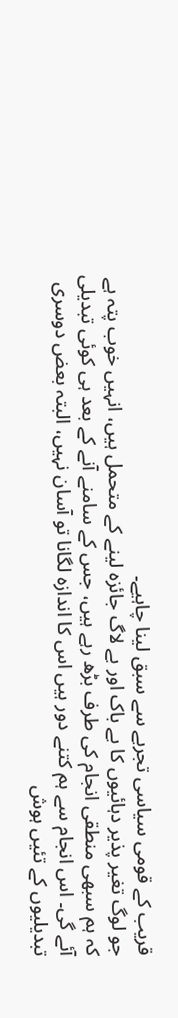قریب کے قومی سیاسی تجربے سے سبق لینا چاہیے۔
جو لوگ تغیر پذیر دہائیوں کا بے باک اور بے لاگ جائزہ لینے کے متحمل ہیں، انہیں خوب پتہ ہے کہ ہم سبھی منطقی انجام کی طرف بڑھ رہے ہیں، جس کے سامنے آنے کے بعد ہی کوئی تبدیلی آئے گی۔ اس انجام سے ہم کتنے دور ہیں اس کا اندازہ لگانا تو آسان نہیں، البتہ بعض دوسری تبدیلیوں کے تئیں ہوش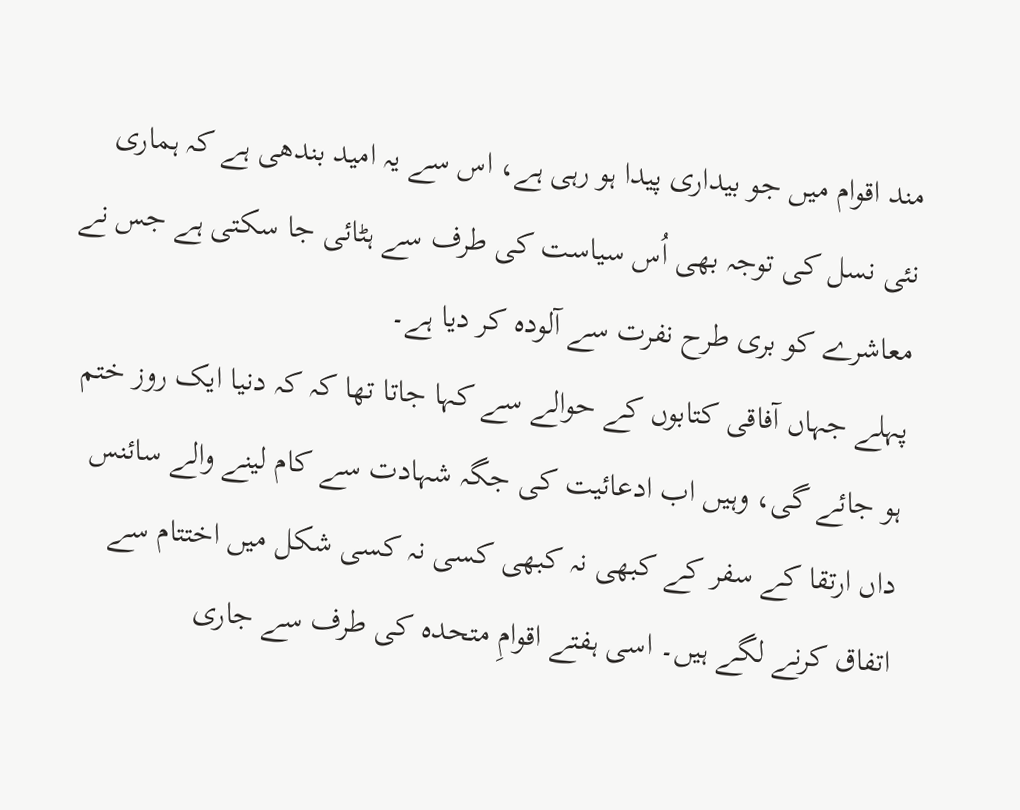مند اقوام میں جو بیداری پیدا ہو رہی ہے، اس سے یہ امید بندھی ہے کہ ہماری نئی نسل کی توجہ بھی اُس سیاست کی طرف سے ہٹائی جا سکتی ہے جس نے معاشرے کو بری طرح نفرت سے آلودہ کر دیا ہے۔
پہلے جہاں آفاقی کتابوں کے حوالے سے کہا جاتا تھا کہ کہ دنیا ایک روز ختم ہو جائے گی، وہیں اب ادعائیت کی جگہ شہادت سے کام لینے والے سائنس داں ارتقا کے سفر کے کبھی نہ کبھی کسی نہ کسی شکل میں اختتام سے اتفاق کرنے لگے ہیں۔ اسی ہفتے اقوامِ متحدہ کی طرف سے جاری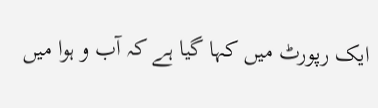ایک رپورٹ میں کہا گیا ہے کہ آب و ہوا میں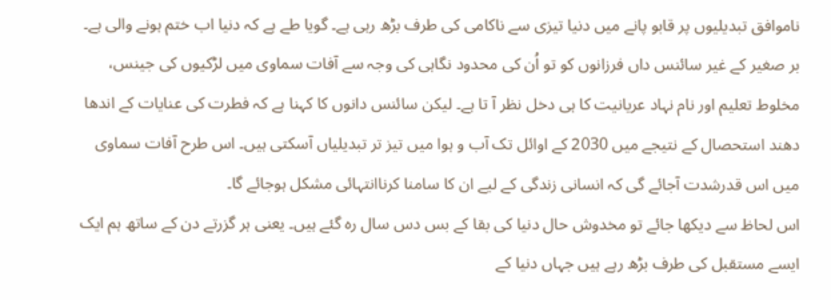ناموافق تبدیلیوں پر قابو پانے میں دنیا تیزی سے ناکامی کی طرف بڑھ رہی ہے۔ گویا طے ہے کہ دنیا اب ختم ہونے والی ہے۔ بر صغیر کے غیر سائنس داں فرزانوں کو تو اُن کی محدود نگاہی کی وجہ سے آفات سماوی میں لڑکیوں کی جینس، مخلوط تعلیم اور نام نہاد عریانیت کا ہی دخل نظر آ تا ہے۔ لیکن سائنس دانوں کا کہنا ہے کہ فطرت کی عنایات کے اندھا دھند استحصال کے نتیجے میں 2030 کے اوائل تک آب و ہوا میں تیز تر تبدیلیاں آسکتی ہیں۔ اس طرح آفات سماوی میں اس قدرشدت آجائے گی کہ انسانی زندگی کے لیے ان کا سامنا کرناانتہائی مشکل ہوجائے گا۔
اس لحاظ سے دیکھا جائے تو مخدوش حال دنیا کی بقا کے بس دس سال رہ گئے ہیں۔ یعنی ہر گزرتے دن کے ساتھ ہم ایک ایسے مستقبل کی طرف بڑھ رہے ہیں جہاں دنیا کے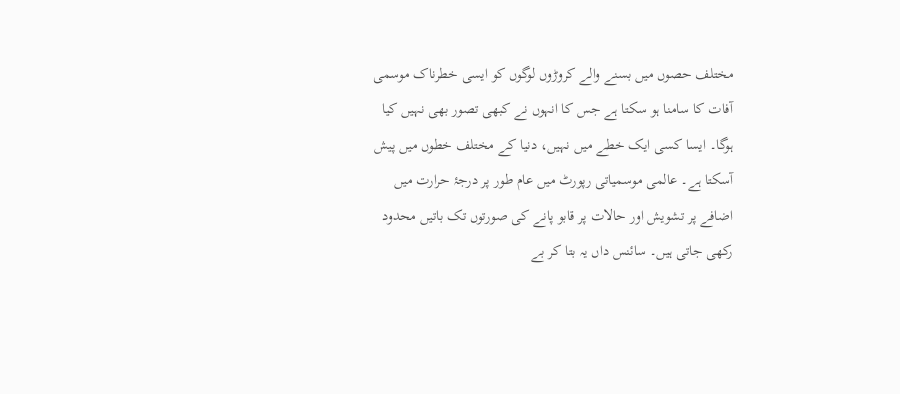مختلف حصوں میں بسنے والے کروڑوں لوگوں کو ایسی خطرناک موسمی آفات کا سامنا ہو سکتا ہے جس کا انہوں نے کبھی تصور بھی نہیں کیا ہوگا۔ ایسا کسی ایک خطے میں نہیں، دنیا کے مختلف خطوں میں پیش آسکتا ہے۔ عالمی موسمیاتی رپورٹ میں عام طور پر درجۂ حرارت میں اضافے پر تشویش اور حالات پر قابو پانے کی صورتوں تک باتیں محدود رکھی جاتی ہیں۔ سائنس داں یہ بتا کر بے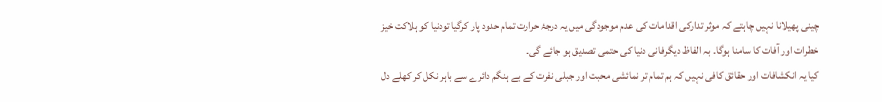چینی پھیلانا نہیں چاہتے کہ موثر تدارکی اقدامات کی عدم موجودگی میں یہ درجۂ حرارت تمام حدود پار کرگیا تودنیا کو ہلاکت خیز خطرات اور آفات کا سامنا ہوگا۔ بہ الفاظ دیگرفانی دنیا کی حتمی تصدیق ہو جائے گی۔
کیا یہ انکشافات اور حقائق کافی نہیں کہ ہم تمام تر نمائشی محبت اور جبلی نفرت کے بے ہنگم دائرے سے باہر نکل کر کھلے دل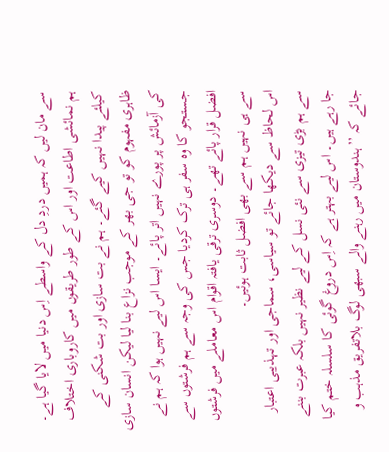سے مان لیں کہ ہمیں دردِ دل کے واسطے اِس دنیا میں لایا گیا ہے۔ ہم نمائشی اطاعت اور اس کے طور طریقوں میں کاروباری اختلاف کیلئے پیدا نہیں کیے گئے۔ ہم نے بت سازی اور بت شکنی کے ظاہری مفہوم کو تو جی بھر کے موجب نزاع بنا لیا لیکن انسان سازی کی آزمائش پر پورے نہیں اتر پائے۔ ایسا اس لیے نہیں ہوا کہ ہم نے جستجو کا وہ سفر ہی ترک کردیا جس کی وجہ سے ہم فرشتوں سے افضل قرار پائے تھے۔ دوسری ترقی یافتہ اقوام اس معاملے میں فرشتوں سے ہی نہیں ہم سے بھی افضل ثابت ہوئیں۔
اس لحاظ سے دیکھا جائے تو سیاسی، سماجی اور تہذیبی اعتبار سے ہم بڑی تیزی سے نئی نسل کے لیے نظیر نہیں بلکہ عبرت بننے جا رہے ہیں۔ اس لیے بہتر ہے کہ اِس دروغ گوئی کا سلسلہ ختم کیا جائے کہ ’’ہندوستان میں رہنے والے سبھی لوگ بلاتفریق مذہب و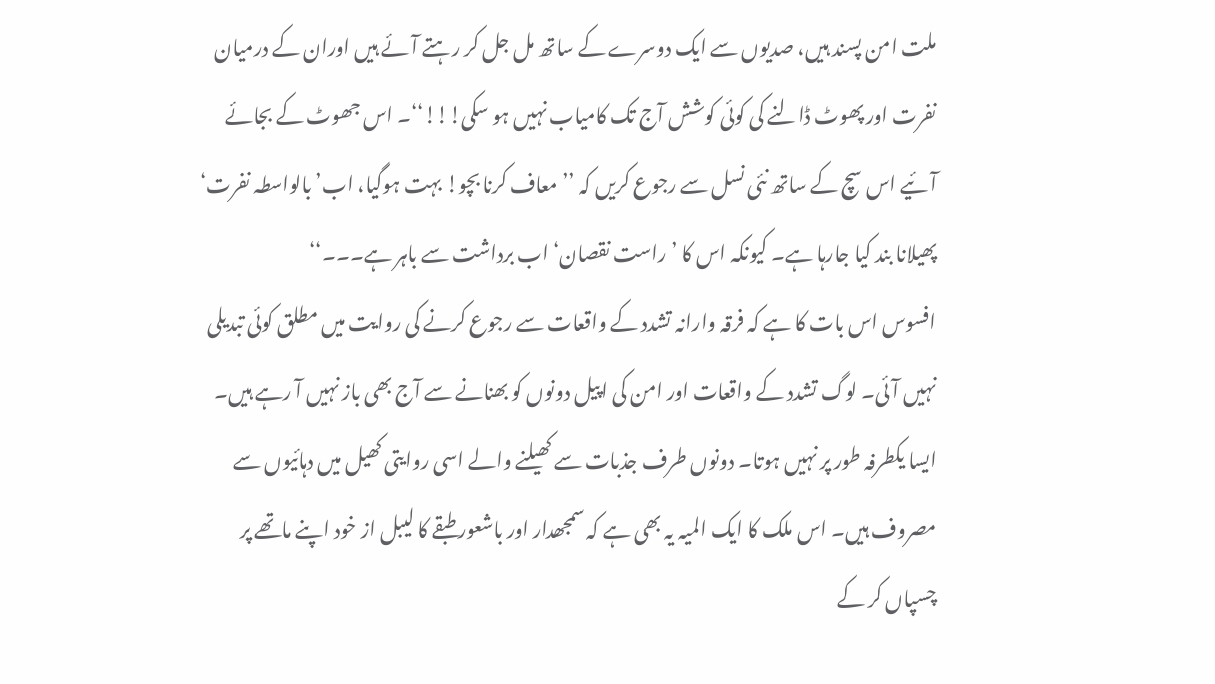ملت امن پسند ہیں، صدیوں سے ایک دوسرے کے ساتھ مل جل کر رہتے آئے ہیں اوران کے درمیان نفرت اور پھوٹ ڈالنے کی کوئی کوشش آج تک کامیاب نہیں ہو سکی!!!‘‘۔ اس جھوٹ کے بجائے آئیے اس سچ کے ساتھ نئی نسل سے رجوع کریں کہ ’’معاف کرنا بچو! بہت ہوگیا، اب’بالواسطہ نفرت‘ پھیلانا بند کیا جارہا ہے۔ کیونکہ اس کا ’راست نقصان‘ اب برداشت سے باہر ہے۔۔۔‘‘
افسوس اس بات کا ہے کہ فرقہ وارانہ تشدد کے واقعات سے رجوع کرنے کی روایت میں مطلق کوئی تبدیلی نہیں آئی۔ لوگ تشدد کے واقعات اور امن کی اپیل دونوں کو بھنانے سے آج بھی باز نہیں آ رہے ہیں۔ ایسا یکطرفہ طور پر نہیں ہوتا۔ دونوں طرف جذبات سے کھیلنے والے اسی روایتی کھیل میں دہائیوں سے مصروف ہیں۔ اس ملک کا ایک المیہ یہ بھی ہے کہ سمجھدار اور باشعور طبقے کا لیبل از خود اپنے ماتھے پر چسپاں کر کے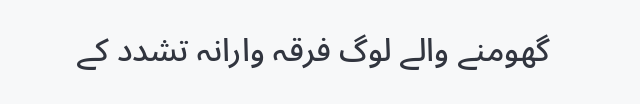گھومنے والے لوگ فرقہ وارانہ تشدد کے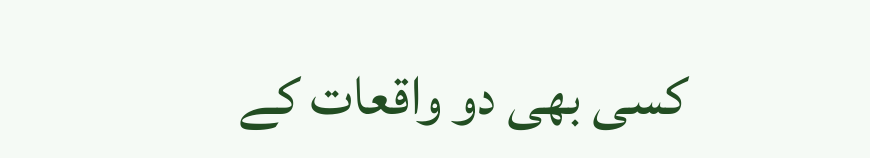کسی بھی دو واقعات کے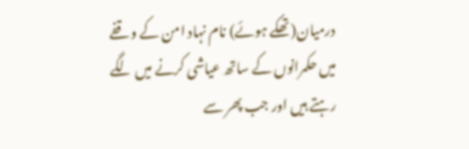درمیان(تھکے ہوئے) نام نہاد امن کے وقفے میں حکمرانوں کے ساتھ عیاشی کرنے میں لگے رہتے ہیں اور جب پھر سے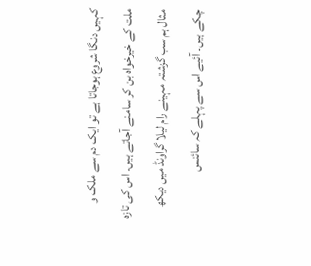کہیں دنگا شروع ہوجاتا ہے تو ایک دم سے ملک و ملت کے خیرخواہ بن کر سامنے آجاتے ہیں۔ اس کی تازہ مثال ہم سب گزشتہ مہینے رام لیلا گراونڈ میں دیکھ چکے ہیں۔ آئیے اس سے پہلے کہ سائنس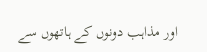اور مذاہب دونوں کے ہاتھوں سے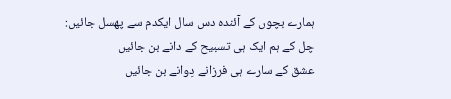ہمارے بچوں کے آئندہ دس سال ایکدم سے پھسل جائیں:
چل کے ہم ایک ہی تسبیح کے دانے بن جائیں
عشق کے سارے ہی فرزانے دِوانے بن جائیں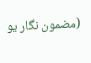(مضمون نگار یو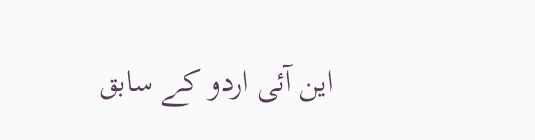این آئی اردو کے سابق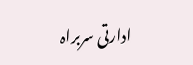ادارتی سربراہ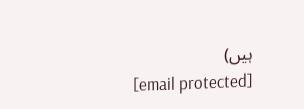ہیں)
[email protected]